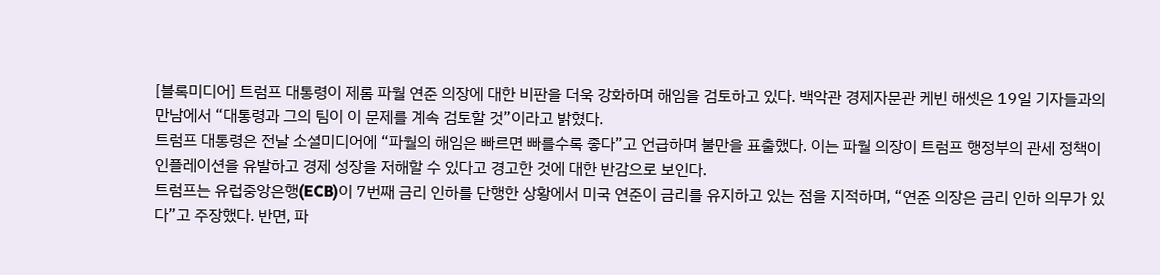[블록미디어] 트럼프 대통령이 제롬 파월 연준 의장에 대한 비판을 더욱 강화하며 해임을 검토하고 있다. 백악관 경제자문관 케빈 해셋은 19일 기자들과의 만남에서 “대통령과 그의 팀이 이 문제를 계속 검토할 것”이라고 밝혔다.
트럼프 대통령은 전날 소셜미디어에 “파월의 해임은 빠르면 빠를수록 좋다”고 언급하며 불만을 표출했다. 이는 파월 의장이 트럼프 행정부의 관세 정책이 인플레이션을 유발하고 경제 성장을 저해할 수 있다고 경고한 것에 대한 반감으로 보인다.
트럼프는 유럽중앙은행(ECB)이 7번째 금리 인하를 단행한 상황에서 미국 연준이 금리를 유지하고 있는 점을 지적하며, “연준 의장은 금리 인하 의무가 있다”고 주장했다. 반면, 파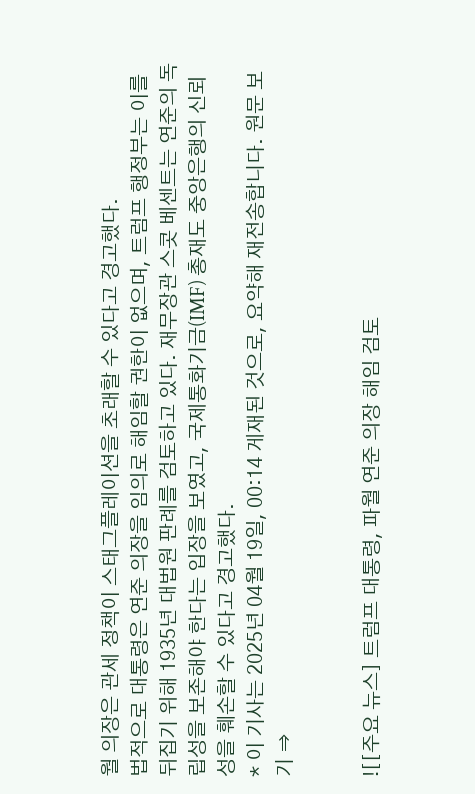월 의장은 관세 정책이 스태그플레이션을 초래할 수 있다고 경고했다.
법적으로 대통령은 연준 의장을 임의로 해임할 권한이 없으며, 트럼프 행정부는 이를 뒤집기 위해 1935년 대법원 판례를 검토하고 있다. 재무장관 스콧 베센트는 연준의 독립성을 보존해야 한다는 입장을 보였고, 국제통화기금(IMF) 총재도 중앙은행의 신뢰성을 훼손할 수 있다고 경고했다.
* 이 기사는 2025년 04월 19일, 00:14 게재된 것으로, 요약해 재전송합니다. 원문 보기 ⇒


![[주요 뉴스] 트럼프 대통령, 파월 연준 의장 해임 검토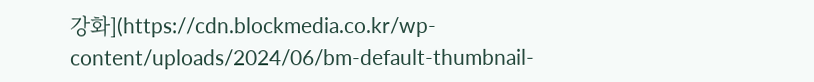강화](https://cdn.blockmedia.co.kr/wp-content/uploads/2024/06/bm-default-thumbnail-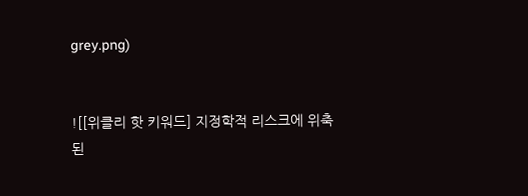grey.png)


![[위클리 핫 키워드] 지정학적 리스크에 위축된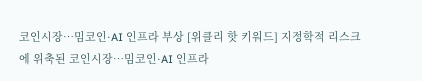코인시장…밈코인·AI 인프라 부상 [위클리 핫 키워드] 지정학적 리스크에 위축된 코인시장…밈코인·AI 인프라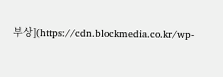부상](https://cdn.blockmedia.co.kr/wp-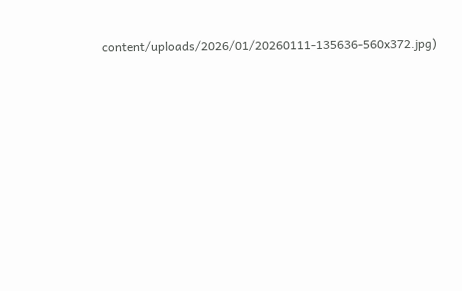content/uploads/2026/01/20260111-135636-560x372.jpg)